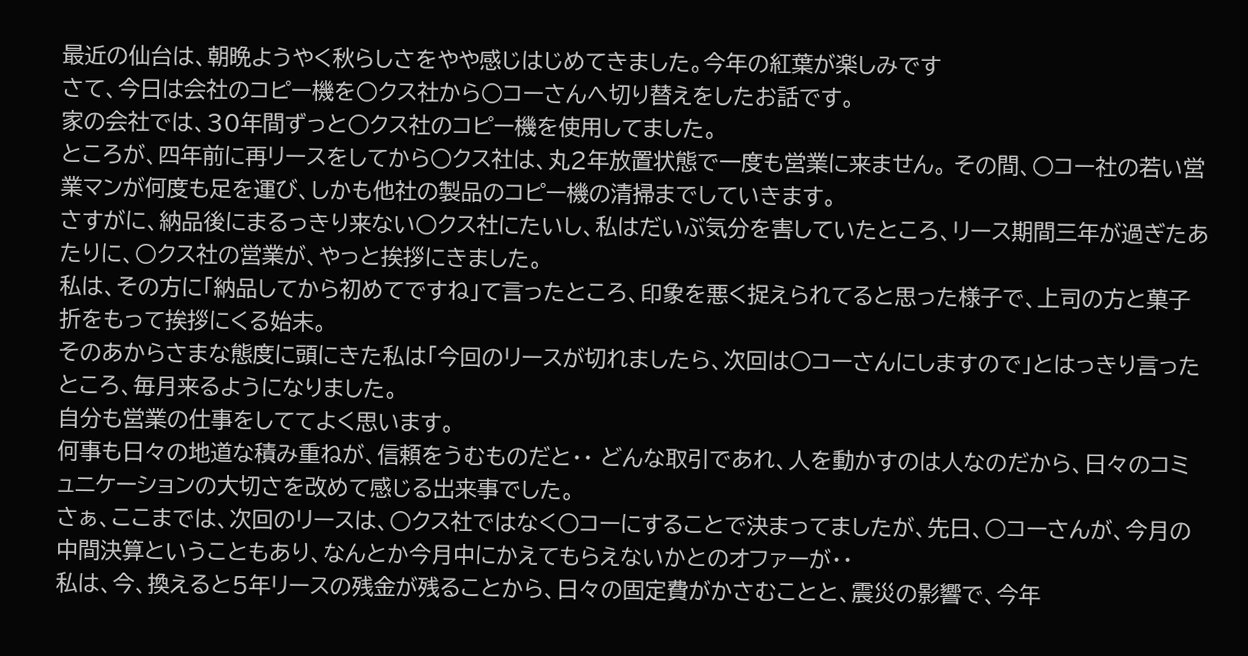最近の仙台は、朝晩ようやく秋らしさをやや感じはじめてきました。今年の紅葉が楽しみです
さて、今日は会社のコピー機を○クス社から○コーさんへ切り替えをしたお話です。
家の会社では、30年間ずっと○クス社のコピー機を使用してました。
ところが、四年前に再リースをしてから○クス社は、丸2年放置状態で一度も営業に来ません。 その間、○コー社の若い営業マンが何度も足を運び、しかも他社の製品のコピー機の清掃までしていきます。
さすがに、納品後にまるっきり来ない○クス社にたいし、私はだいぶ気分を害していたところ、リース期間三年が過ぎたあたりに、○クス社の営業が、やっと挨拶にきました。
私は、その方に「納品してから初めてですね」て言ったところ、印象を悪く捉えられてると思った様子で、上司の方と菓子折をもって挨拶にくる始末。
そのあからさまな態度に頭にきた私は「今回のリースが切れましたら、次回は○コーさんにしますので」とはっきり言ったところ、毎月来るようになりました。
自分も営業の仕事をしててよく思います。
何事も日々の地道な積み重ねが、信頼をうむものだと・・ どんな取引であれ、人を動かすのは人なのだから、日々のコミュニケーションの大切さを改めて感じる出来事でした。
さぁ、ここまでは、次回のリースは、○クス社ではなく○コーにすることで決まってましたが、先日、○コーさんが、今月の中間決算ということもあり、なんとか今月中にかえてもらえないかとのオファーが・・
私は、今、換えると5年リースの残金が残ることから、日々の固定費がかさむことと、震災の影響で、今年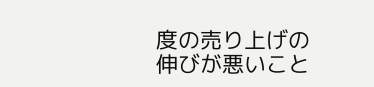度の売り上げの伸びが悪いこと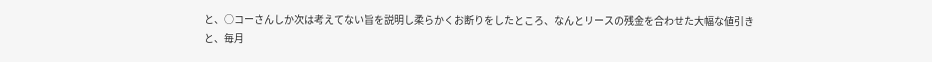と、○コーさんしか次は考えてない旨を説明し柔らかくお断りをしたところ、なんとリースの残金を合わせた大幅な値引きと、毎月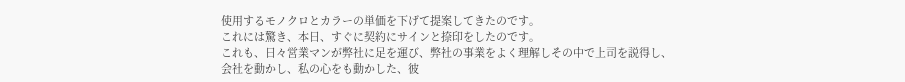使用するモノクロとカラーの単価を下げて提案してきたのです。
これには驚き、本日、すぐに契約にサインと捺印をしたのです。
これも、日々営業マンが弊社に足を運び、弊社の事業をよく理解しその中で上司を説得し、会社を動かし、私の心をも動かした、彼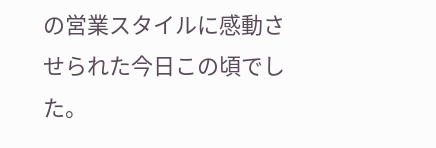の営業スタイルに感動させられた今日この頃でした。